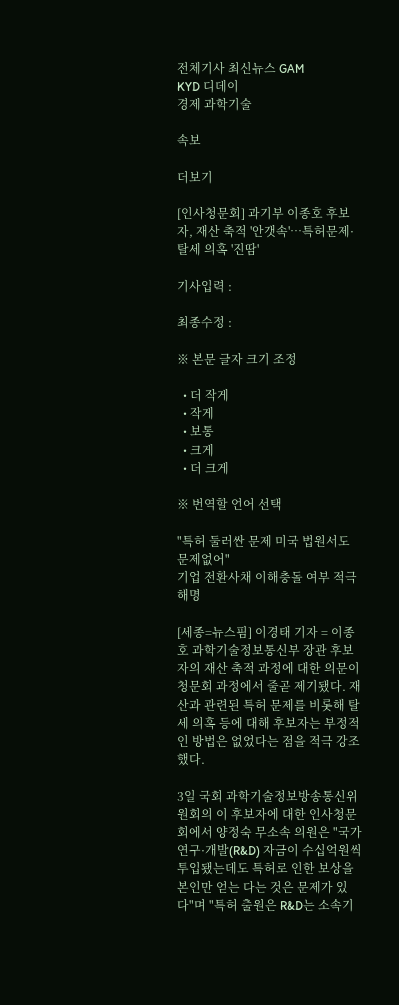전체기사 최신뉴스 GAM
KYD 디데이
경제 과학기술

속보

더보기

[인사청문회] 과기부 이종호 후보자, 재산 축적 '안갯속'…특허문제·탈세 의혹 '진땀'

기사입력 :

최종수정 :

※ 본문 글자 크기 조정

  • 더 작게
  • 작게
  • 보통
  • 크게
  • 더 크게

※ 번역할 언어 선택

"특허 둘러싼 문제 미국 법원서도 문제없어"
기업 전환사채 이해충돌 여부 적극 해명

[세종=뉴스핌] 이경태 기자 = 이종호 과학기술정보통신부 장관 후보자의 재산 축적 과정에 대한 의문이 청문회 과정에서 줄곧 제기됐다. 재산과 관련된 특허 문제를 비롯해 탈세 의혹 등에 대해 후보자는 부정적인 방법은 없었다는 점을 적극 강조했다.

3일 국회 과학기술정보방송통신위원회의 이 후보자에 대한 인사청문회에서 양정숙 무소속 의원은 "국가 연구·개발(R&D) 자금이 수십억원씩 투입됐는데도 특허로 인한 보상을 본인만 얻는 다는 것은 문제가 있다"며 "특허 출원은 R&D는 소속기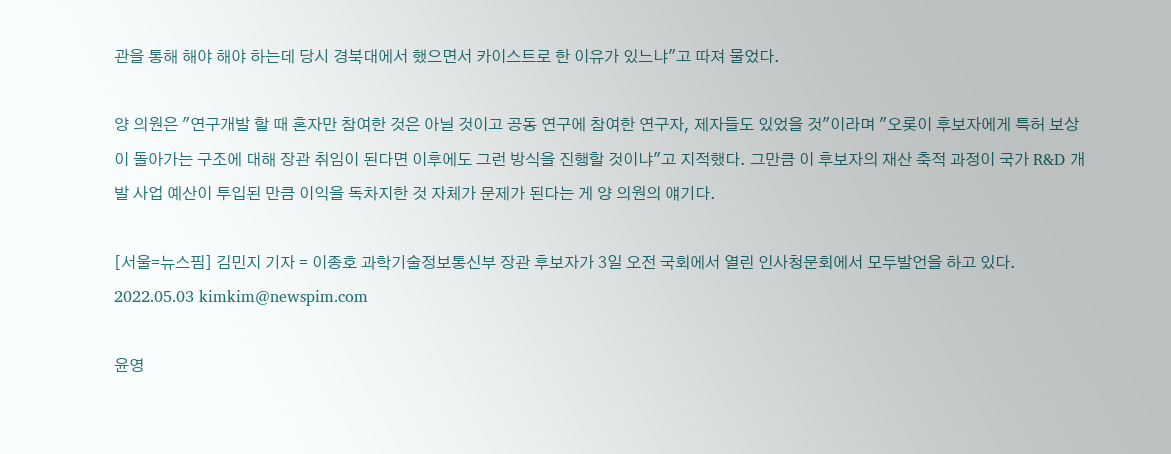관을 통해 해야 해야 하는데 당시 경북대에서 했으면서 카이스트로 한 이유가 있느냐"고 따져 물었다.

양 의원은 "연구개발 할 때 혼자만 참여한 것은 아닐 것이고 공동 연구에 참여한 연구자, 제자들도 있었을 것"이라며 "오롯이 후보자에게 특허 보상이 돌아가는 구조에 대해 장관 취임이 된다면 이후에도 그런 방식을 진행할 것이냐"고 지적했다. 그만큼 이 후보자의 재산 축적 과정이 국가 R&D 개발 사업 예산이 투입된 만큼 이익을 독차지한 것 자체가 문제가 된다는 게 양 의원의 얘기다.

[서울=뉴스핌] 김민지 기자 = 이종호 과학기술정보통신부 장관 후보자가 3일 오전 국회에서 열린 인사청문회에서 모두발언을 하고 있다. 2022.05.03 kimkim@newspim.com

윤영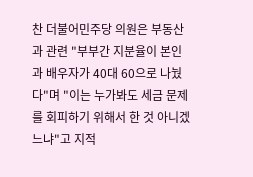찬 더불어민주당 의원은 부동산과 관련 "부부간 지분율이 본인과 배우자가 40대 60으로 나눴다"며 "이는 누가봐도 세금 문제를 회피하기 위해서 한 것 아니겠느냐"고 지적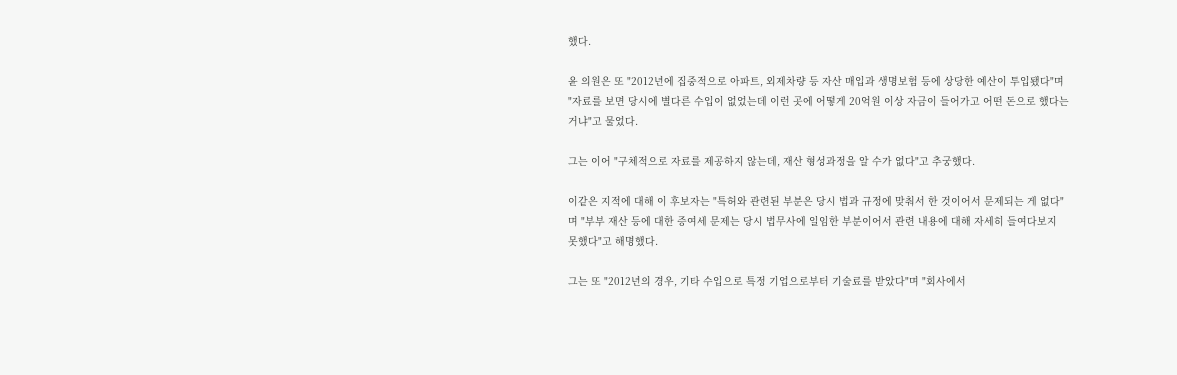했다.

윤 의원은 또 "2012년에 집중적으로 아파트, 외제차량 등 자산 매입과 생명보험 등에 상당한 예산이 투입됐다"며 "자료를 보면 당시에 별다른 수입이 없었는데 이런 곳에 어떻게 20억원 이상 자금이 들어가고 어떤 돈으로 했다는 거냐"고 물었다.

그는 이어 "구체적으로 자료를 제공하지 않는데, 재산 형성과정을 알 수가 없다"고 추궁했다.

이같은 지적에 대해 이 후보자는 "특허와 관련된 부분은 당시 법과 규정에 맞춰서 한 것이어서 문제되는 게 없다"며 "부부 재산 등에 대한 증여세 문제는 당시 법무사에 일임한 부분이어서 관련 내용에 대해 자세히 들여다보지 못했다"고 해명했다.

그는 또 "2012년의 경우, 기타 수입으로 특정 기업으로부터 기술료를 받았다"며 "회사에서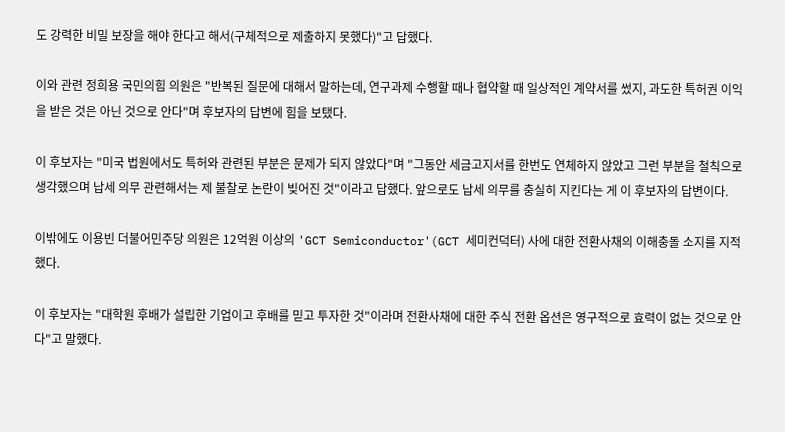도 강력한 비밀 보장을 해야 한다고 해서(구체적으로 제출하지 못했다)"고 답했다.

이와 관련 정희용 국민의힘 의원은 "반복된 질문에 대해서 말하는데, 연구과제 수행할 때나 협약할 때 일상적인 계약서를 썼지, 과도한 특허권 이익을 받은 것은 아닌 것으로 안다"며 후보자의 답변에 힘을 보탰다.

이 후보자는 "미국 법원에서도 특허와 관련된 부분은 문제가 되지 않았다"며 "그동안 세금고지서를 한번도 연체하지 않았고 그런 부분을 철칙으로 생각했으며 납세 의무 관련해서는 제 불찰로 논란이 빚어진 것"이라고 답했다. 앞으로도 납세 의무를 충실히 지킨다는 게 이 후보자의 답변이다.

이밖에도 이용빈 더불어민주당 의원은 12억원 이상의 'GCT Semiconductor'(GCT 세미컨덕터) 사에 대한 전환사채의 이해충돌 소지를 지적했다.

이 후보자는 "대학원 후배가 설립한 기업이고 후배를 믿고 투자한 것"이라며 전환사채에 대한 주식 전환 옵션은 영구적으로 효력이 없는 것으로 안다"고 말했다.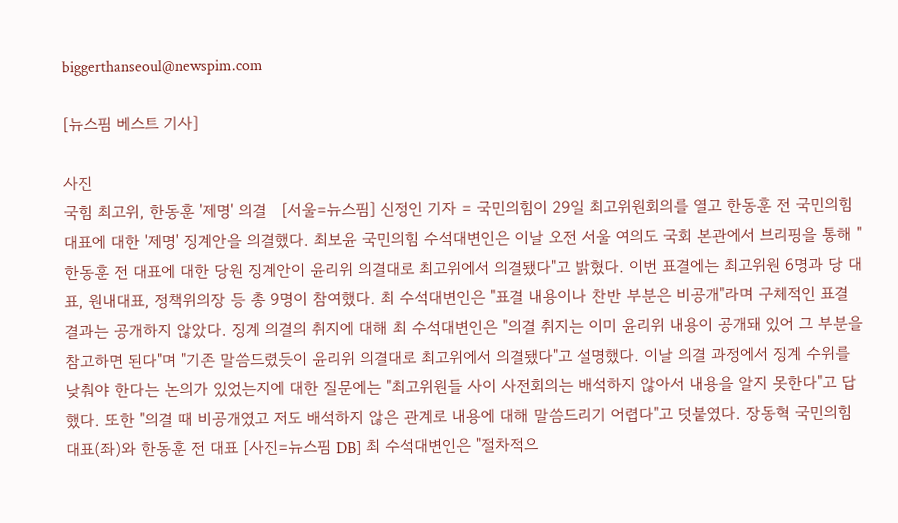biggerthanseoul@newspim.com

[뉴스핌 베스트 기사]

사진
국힘 최고위, 한동훈 '제명' 의결   [서울=뉴스핌] 신정인 기자 = 국민의힘이 29일 최고위원회의를 열고 한동훈 전 국민의힘 대표에 대한 '제명' 징계안을 의결했다. 최보윤 국민의힘 수석대변인은 이날 오전 서울 여의도 국회 본관에서 브리핑을 통해 "한동훈 전 대표에 대한 당원 징계안이 윤리위 의결대로 최고위에서 의결됐다"고 밝혔다. 이번 표결에는 최고위원 6명과 당 대표, 원내대표, 정책위의장 등 총 9명이 참여했다. 최 수석대변인은 "표결 내용이나 찬반 부분은 비공개"라며 구체적인 표결 결과는 공개하지 않았다. 징계 의결의 취지에 대해 최 수석대변인은 "의결 취지는 이미 윤리위 내용이 공개돼 있어 그 부분을 참고하면 된다"며 "기존 말씀드렸듯이 윤리위 의결대로 최고위에서 의결됐다"고 설명했다. 이날 의결 과정에서 징계 수위를 낮춰야 한다는 논의가 있었는지에 대한 질문에는 "최고위원들 사이 사전회의는 배석하지 않아서 내용을 알지 못한다"고 답했다. 또한 "의결 때 비공개였고 저도 배석하지 않은 관계로 내용에 대해 말씀드리기 어렵다"고 덧붙였다. 장동혁 국민의힘 대표(좌)와 한동훈 전 대표 [사진=뉴스핌 DB] 최 수석대변인은 "절차적으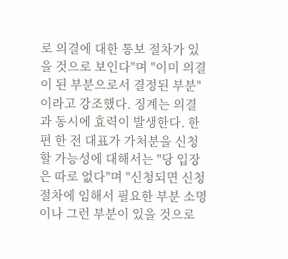로 의결에 대한 통보 절차가 있을 것으로 보인다"며 "이미 의결이 된 부분으로서 결정된 부분"이라고 강조했다. 징계는 의결과 동시에 효력이 발생한다. 한편 한 전 대표가 가처분을 신청할 가능성에 대해서는 "당 입장은 따로 없다"며 "신청되면 신청 절차에 임해서 필요한 부분 소명이나 그런 부분이 있을 것으로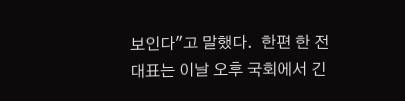보인다"고 말했다.  한편 한 전 대표는 이날 오후 국회에서 긴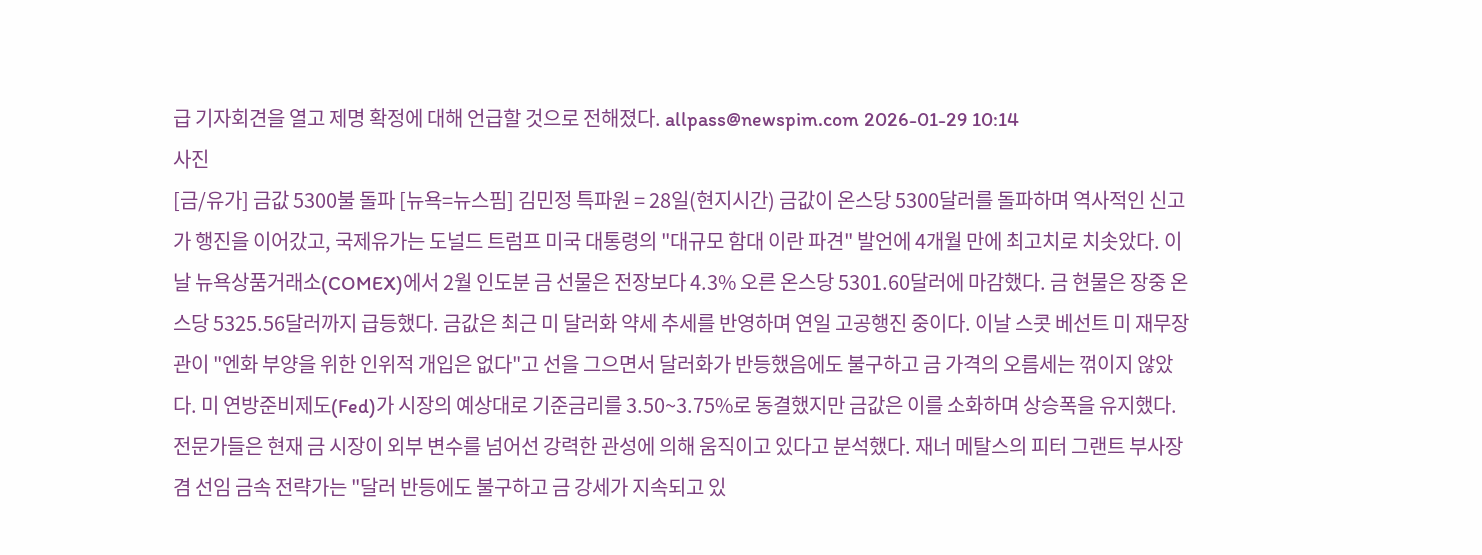급 기자회견을 열고 제명 확정에 대해 언급할 것으로 전해졌다. allpass@newspim.com 2026-01-29 10:14
사진
[금/유가] 금값 5300불 돌파 [뉴욕=뉴스핌] 김민정 특파원 = 28일(현지시간) 금값이 온스당 5300달러를 돌파하며 역사적인 신고가 행진을 이어갔고, 국제유가는 도널드 트럼프 미국 대통령의 "대규모 함대 이란 파견" 발언에 4개월 만에 최고치로 치솟았다. 이날 뉴욕상품거래소(COMEX)에서 2월 인도분 금 선물은 전장보다 4.3% 오른 온스당 5301.60달러에 마감했다. 금 현물은 장중 온스당 5325.56달러까지 급등했다. 금값은 최근 미 달러화 약세 추세를 반영하며 연일 고공행진 중이다. 이날 스콧 베선트 미 재무장관이 "엔화 부양을 위한 인위적 개입은 없다"고 선을 그으면서 달러화가 반등했음에도 불구하고 금 가격의 오름세는 꺾이지 않았다. 미 연방준비제도(Fed)가 시장의 예상대로 기준금리를 3.50~3.75%로 동결했지만 금값은 이를 소화하며 상승폭을 유지했다. 전문가들은 현재 금 시장이 외부 변수를 넘어선 강력한 관성에 의해 움직이고 있다고 분석했다. 재너 메탈스의 피터 그랜트 부사장 겸 선임 금속 전략가는 "달러 반등에도 불구하고 금 강세가 지속되고 있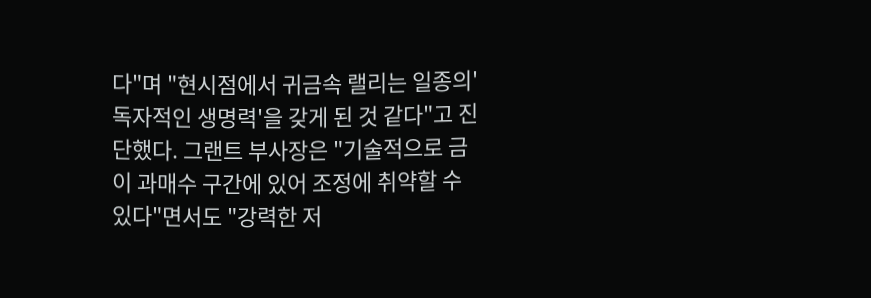다"며 "현시점에서 귀금속 랠리는 일종의'독자적인 생명력'을 갖게 된 것 같다"고 진단했다. 그랜트 부사장은 "기술적으로 금이 과매수 구간에 있어 조정에 취약할 수 있다"면서도 "강력한 저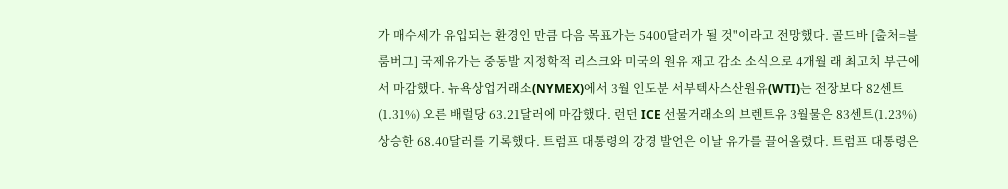가 매수세가 유입되는 환경인 만큼 다음 목표가는 5400달러가 될 것"이라고 전망했다. 골드바 [출처=블룸버그] 국제유가는 중동발 지정학적 리스크와 미국의 원유 재고 감소 소식으로 4개월 래 최고치 부근에서 마감했다. 뉴욕상업거래소(NYMEX)에서 3월 인도분 서부텍사스산원유(WTI)는 전장보다 82센트(1.31%) 오른 배럴당 63.21달러에 마감했다. 런던 ICE 선물거래소의 브렌트유 3월물은 83센트(1.23%) 상승한 68.40달러를 기록했다. 트럼프 대통령의 강경 발언은 이날 유가를 끌어올렸다. 트럼프 대통령은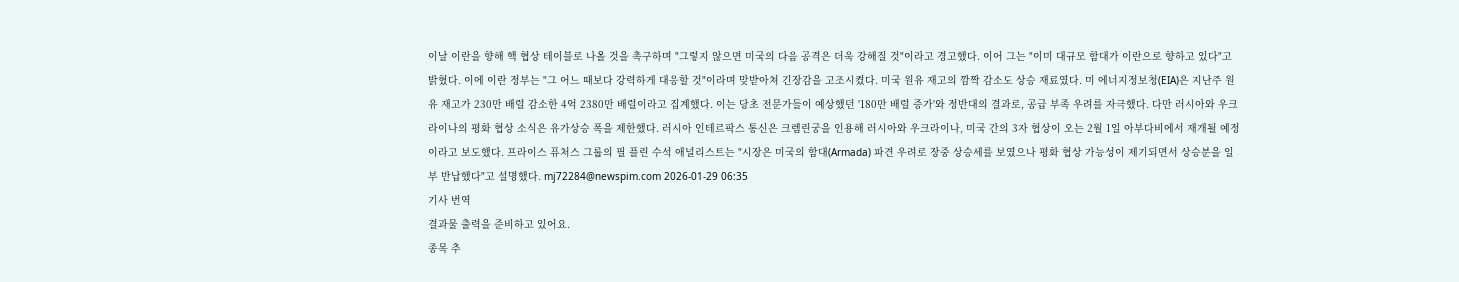이날 이란을 향해 핵 협상 테이블로 나올 것을 촉구하며 "그렇지 않으면 미국의 다음 공격은 더욱 강해질 것"이라고 경고했다. 이어 그는 "이미 대규모 함대가 이란으로 향하고 있다"고 밝혔다. 이에 이란 정부는 "그 어느 때보다 강력하게 대응할 것"이라며 맞받아쳐 긴장감을 고조시켰다. 미국 원유 재고의 깜짝 감소도 상승 재료였다. 미 에너지정보청(EIA)은 지난주 원유 재고가 230만 배럴 감소한 4억 2380만 배럴이라고 집계했다. 이는 당초 전문가들이 예상했던 '180만 배럴 증가'와 정반대의 결과로, 공급 부족 우려를 자극했다. 다만 러시아와 우크라이나의 평화 협상 소식은 유가상승 폭을 제한했다. 러시아 인테르팍스 통신은 크렘린궁을 인용해 러시아와 우크라이나, 미국 간의 3자 협상이 오는 2월 1일 아부다비에서 재개될 예정이라고 보도했다. 프라이스 퓨처스 그룹의 필 플린 수석 애널리스트는 "시장은 미국의 함대(Armada) 파견 우려로 장중 상승세를 보였으나 평화 협상 가능성이 제기되면서 상승분을 일부 반납했다"고 설명했다. mj72284@newspim.com 2026-01-29 06:35
기사 번역
결과물 출력을 준비하고 있어요.
종목 추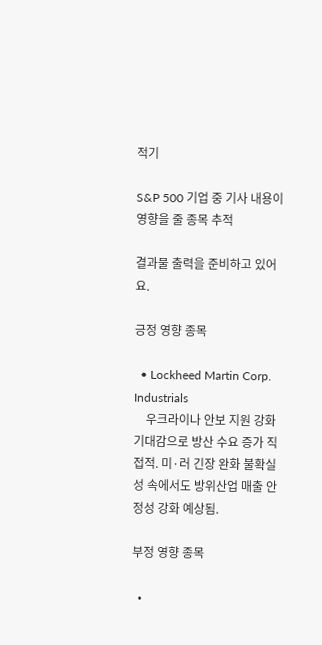적기

S&P 500 기업 중 기사 내용이 영향을 줄 종목 추적

결과물 출력을 준비하고 있어요.

긍정 영향 종목

  • Lockheed Martin Corp. Industrials
    우크라이나 안보 지원 강화 기대감으로 방산 수요 증가 직접적. 미·러 긴장 완화 불확실성 속에서도 방위산업 매출 안정성 강화 예상됨.

부정 영향 종목

  •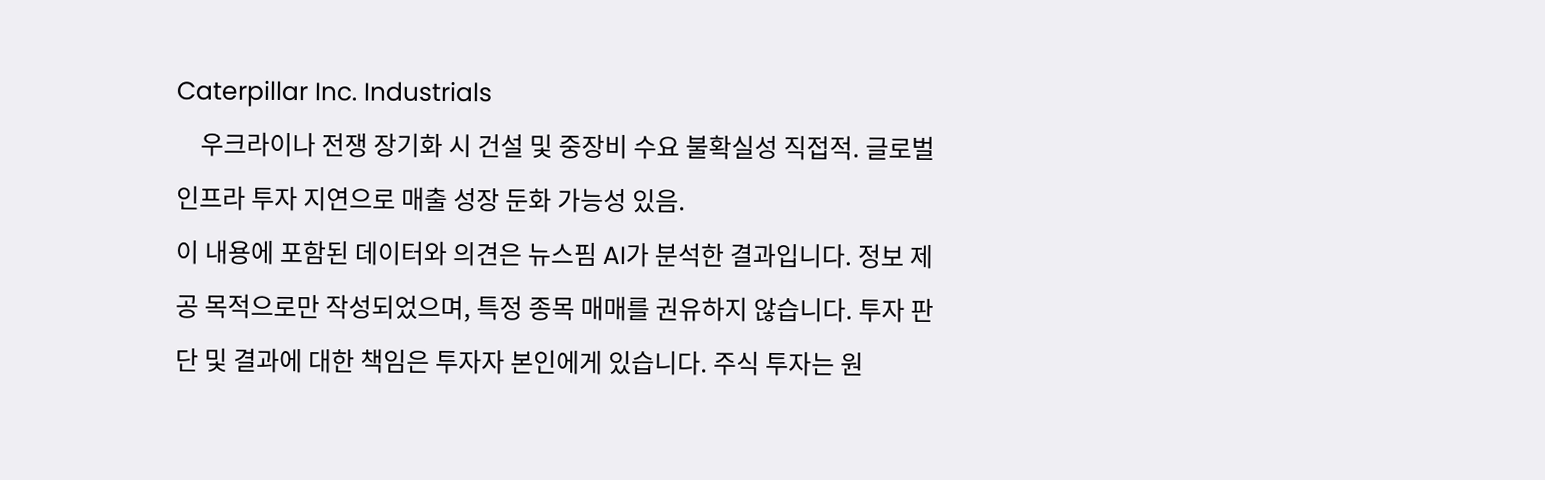Caterpillar Inc. Industrials
    우크라이나 전쟁 장기화 시 건설 및 중장비 수요 불확실성 직접적. 글로벌 인프라 투자 지연으로 매출 성장 둔화 가능성 있음.
이 내용에 포함된 데이터와 의견은 뉴스핌 AI가 분석한 결과입니다. 정보 제공 목적으로만 작성되었으며, 특정 종목 매매를 권유하지 않습니다. 투자 판단 및 결과에 대한 책임은 투자자 본인에게 있습니다. 주식 투자는 원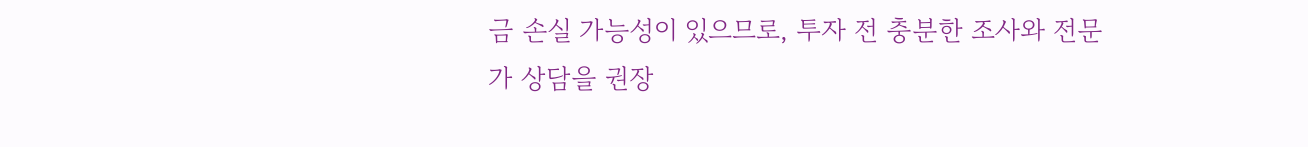금 손실 가능성이 있으므로, 투자 전 충분한 조사와 전문가 상담을 권장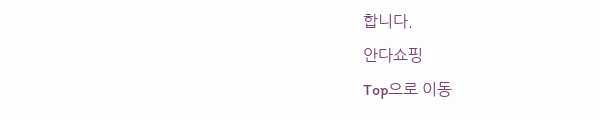합니다.
안다쇼핑
Top으로 이동